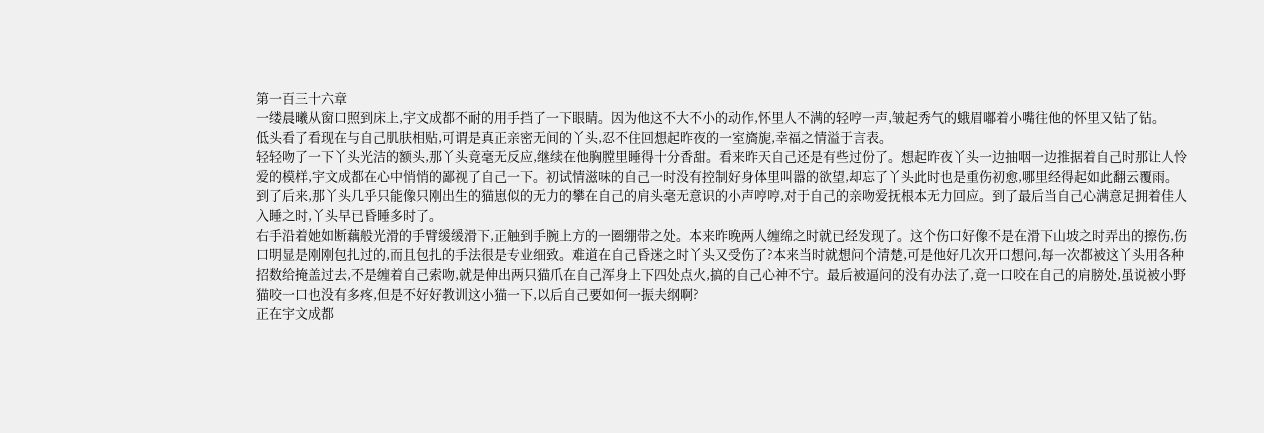第一百三十六章
一缕晨曦从窗口照到床上,宇文成都不耐的用手挡了一下眼睛。因为他这不大不小的动作,怀里人不满的轻哼一声,皱起秀气的蛾眉嘟着小嘴往他的怀里又钻了钻。
低头看了看现在与自己肌肤相贴,可谓是真正亲密无间的丫头,忍不住回想起昨夜的一室旖旎,幸福之情溢于言表。
轻轻吻了一下丫头光洁的额头,那丫头竟毫无反应,继续在他胸膛里睡得十分香甜。看来昨天自己还是有些过份了。想起昨夜丫头一边抽咽一边推据着自己时那让人怜爱的模样,宇文成都在心中悄悄的鄙视了自己一下。初试情滋味的自己一时没有控制好身体里叫嚣的欲望,却忘了丫头此时也是重伤初愈,哪里经得起如此翻云覆雨。到了后来,那丫头几乎只能像只刚出生的猫崽似的无力的攀在自己的肩头毫无意识的小声哼哼,对于自己的亲吻爱抚根本无力回应。到了最后当自己心满意足拥着佳人入睡之时,丫头早已昏睡多时了。
右手沿着她如断藕般光滑的手臂缓缓滑下,正触到手腕上方的一圈绷带之处。本来昨晚两人缠绵之时就已经发现了。这个伤口好像不是在滑下山坡之时弄出的擦伤,伤口明显是刚刚包扎过的,而且包扎的手法很是专业细致。难道在自己昏迷之时丫头又受伤了?本来当时就想问个清楚,可是他好几次开口想问,每一次都被这丫头用各种招数给掩盖过去,不是缠着自己索吻,就是伸出两只猫爪在自己浑身上下四处点火,搞的自己心神不宁。最后被逼问的没有办法了,竟一口咬在自己的肩膀处,虽说被小野猫咬一口也没有多疼,但是不好好教训这小猫一下,以后自己要如何一振夫纲啊?
正在宇文成都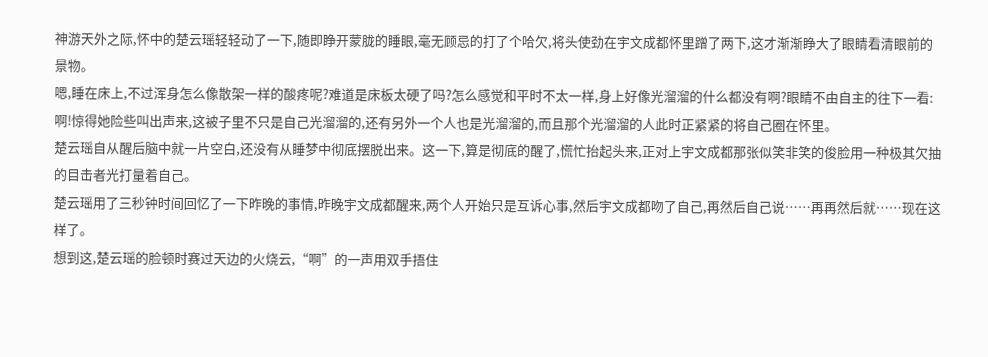神游天外之际,怀中的楚云瑶轻轻动了一下,随即睁开蒙胧的睡眼,毫无顾忌的打了个哈欠,将头使劲在宇文成都怀里蹭了两下,这才渐渐睁大了眼睛看清眼前的景物。
嗯,睡在床上,不过浑身怎么像散架一样的酸疼呢?难道是床板太硬了吗?怎么感觉和平时不太一样,身上好像光溜溜的什么都没有啊?眼睛不由自主的往下一看:啊!惊得她险些叫出声来,这被子里不只是自己光溜溜的,还有另外一个人也是光溜溜的,而且那个光溜溜的人此时正紧紧的将自己圈在怀里。
楚云瑶自从醒后脑中就一片空白,还没有从睡梦中彻底摆脱出来。这一下,算是彻底的醒了,慌忙抬起头来,正对上宇文成都那张似笑非笑的俊脸用一种极其欠抽的目击者光打量着自己。
楚云瑶用了三秒钟时间回忆了一下昨晚的事情,昨晚宇文成都醒来,两个人开始只是互诉心事,然后宇文成都吻了自己,再然后自己说……再再然后就……现在这样了。
想到这,楚云瑶的脸顿时赛过天边的火烧云,“啊”的一声用双手捂住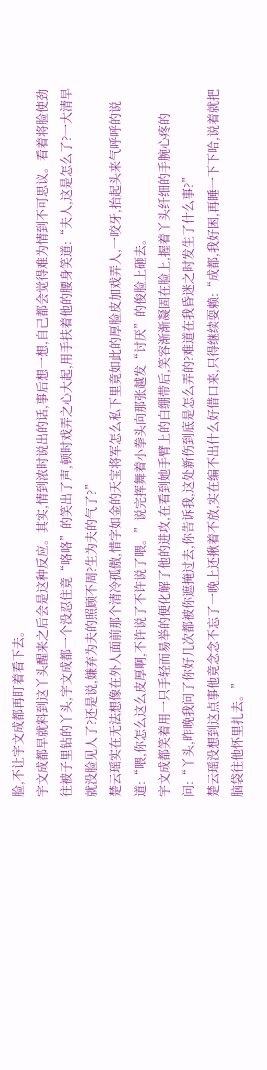脸,不让宇文成都再盯着看下去。
宇文成都早就料到这丫头醒来之后会是这种反应。其实,情到浓时说出的话,事后想一想,自己都会觉得难为情到不可思议。看着将脸使劲往被子里钻的丫头,宇文成都一个没忍住竟“咯咯”的笑出了声,顿时戏弄之心大起,用手扶着他的腰身笑道:“夫人,这是怎么了?一大清早就没脸见人了?还是说,嫌弃为夫的照顾不周?生为夫的气了?”
楚云瑶实在无法想像在外人面前那个清冷孤傲,惜字如金的天宝将军怎么私下里竟如此的厚脸皮加戏弄人,一咬牙,抬起头来气呼呼的说道:“喂,你怎么这么皮厚啊,不许说了不许说了喂。”说完挥舞着小拳头向那张越发“讨厌”的俊脸上砸去。
宇文成都笑着用一只手轻而易举的便化解了他的进攻,在看到她手臂上的白绷带后,笑容渐渐凝固在脸上,握着丫头纤细的手腕心疼的问:“丫头,昨晚我问了你好几次都被你遮掩过去,你告诉我,这处新伤到底是怎么弄的?难道在我昏迷之时发生了什么事?”
楚云瑶没想到这点事他竟念念不忘了一晚上还揪着不放,实在编不出什么好借口来,只得继续耍赖:“成都,我好困,再睡一下下哈,说着就把脑袋往他怀里扎去。”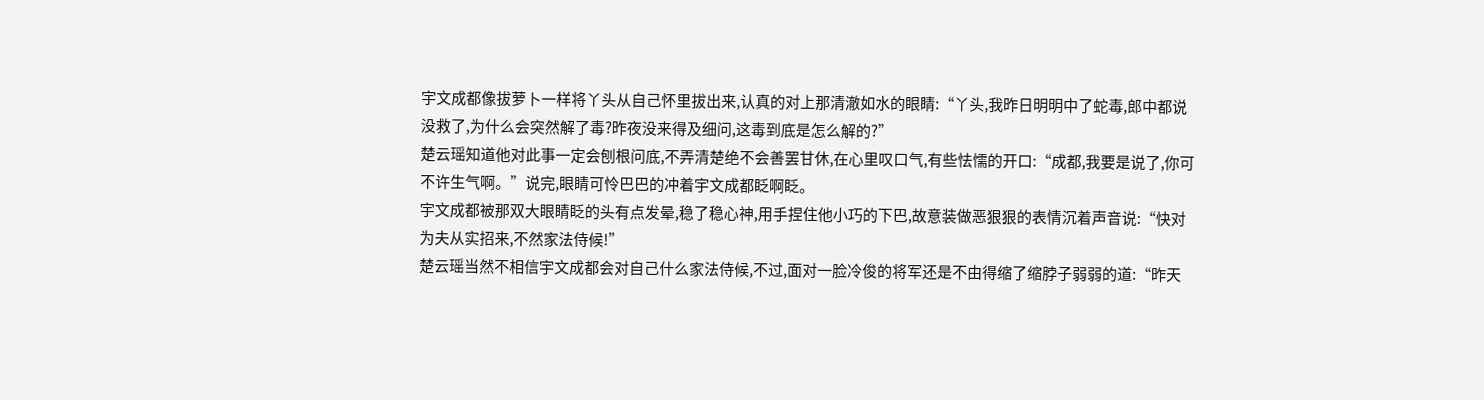宇文成都像拔萝卜一样将丫头从自己怀里拔出来,认真的对上那清澈如水的眼睛:“丫头,我昨日明明中了蛇毒,郎中都说没救了,为什么会突然解了毒?昨夜没来得及细问,这毒到底是怎么解的?”
楚云瑶知道他对此事一定会刨根问底,不弄清楚绝不会善罢甘休,在心里叹口气,有些怯懦的开口:“成都,我要是说了,你可不许生气啊。”说完,眼睛可怜巴巴的冲着宇文成都眨啊眨。
宇文成都被那双大眼睛眨的头有点发晕,稳了稳心神,用手捏住他小巧的下巴,故意装做恶狠狠的表情沉着声音说:“快对为夫从实招来,不然家法侍候!”
楚云瑶当然不相信宇文成都会对自己什么家法侍候,不过,面对一脸冷俊的将军还是不由得缩了缩脖子弱弱的道:“昨天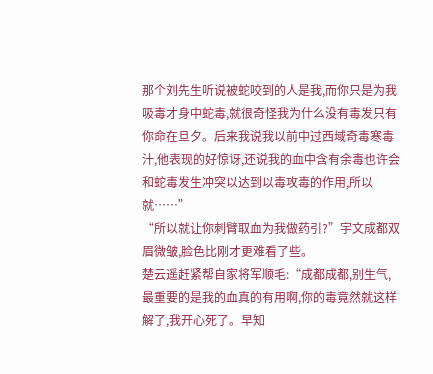那个刘先生听说被蛇咬到的人是我,而你只是为我吸毒才身中蛇毒,就很奇怪我为什么没有毒发只有你命在旦夕。后来我说我以前中过西域奇毒寒毒汁,他表现的好惊讶,还说我的血中含有余毒也许会和蛇毒发生冲突以达到以毒攻毒的作用,所以就……”
“所以就让你刺臂取血为我做药引?”宇文成都双眉微皱,脸色比刚才更难看了些。
楚云遥赶紧帮自家将军顺毛:“成都成都,别生气,最重要的是我的血真的有用啊,你的毒竟然就这样解了,我开心死了。早知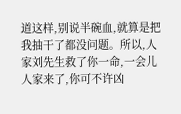道这样,别说半碗血,就算是把我抽干了都没问题。所以,人家刘先生救了你一命,一会儿人家来了,你可不许凶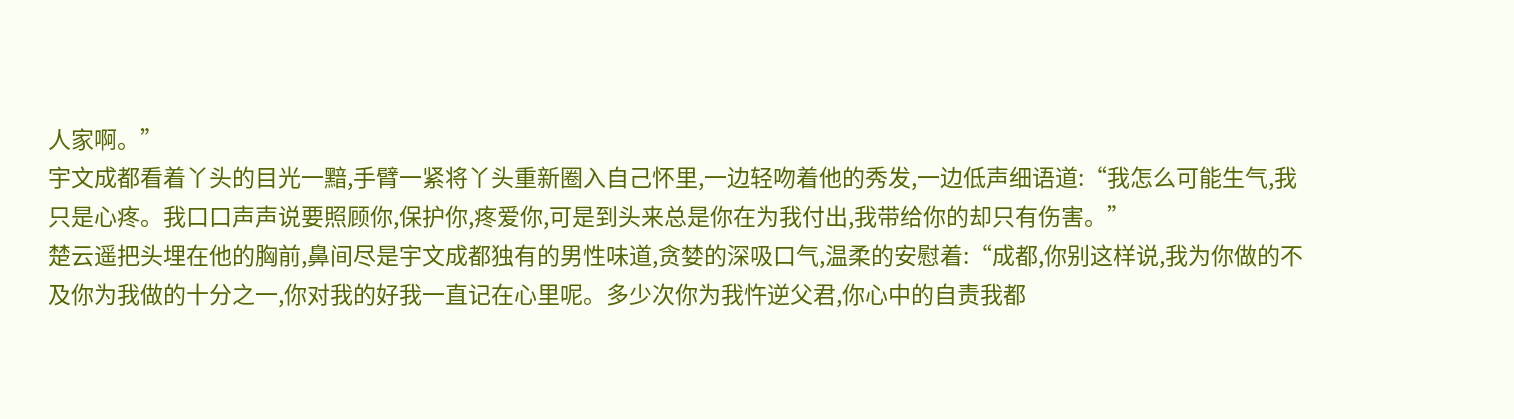人家啊。”
宇文成都看着丫头的目光一黯,手臂一紧将丫头重新圈入自己怀里,一边轻吻着他的秀发,一边低声细语道:“我怎么可能生气,我只是心疼。我口口声声说要照顾你,保护你,疼爱你,可是到头来总是你在为我付出,我带给你的却只有伤害。”
楚云遥把头埋在他的胸前,鼻间尽是宇文成都独有的男性味道,贪婪的深吸口气,温柔的安慰着:“成都,你别这样说,我为你做的不及你为我做的十分之一,你对我的好我一直记在心里呢。多少次你为我忤逆父君,你心中的自责我都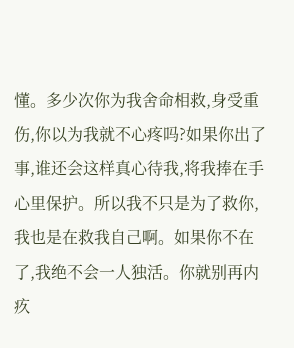懂。多少次你为我舍命相救,身受重伤,你以为我就不心疼吗?如果你出了事,谁还会这样真心待我,将我捧在手心里保护。所以我不只是为了救你,我也是在救我自己啊。如果你不在了,我绝不会一人独活。你就别再内疚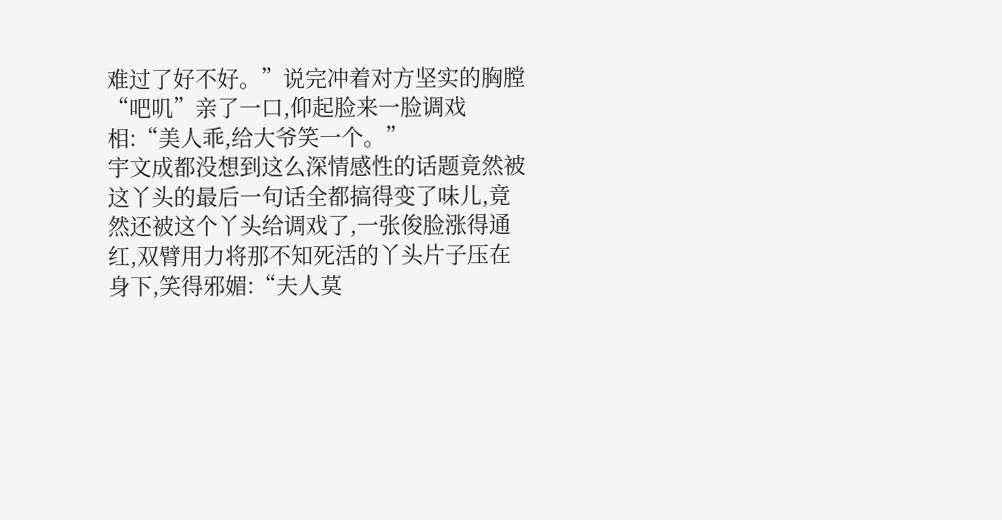难过了好不好。”说完冲着对方坚实的胸膛“吧叽”亲了一口,仰起脸来一脸调戏相:“美人乖,给大爷笑一个。”
宇文成都没想到这么深情感性的话题竟然被这丫头的最后一句话全都搞得变了味儿,竟然还被这个丫头给调戏了,一张俊脸涨得通红,双臂用力将那不知死活的丫头片子压在身下,笑得邪媚:“夫人莫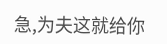急,为夫这就给你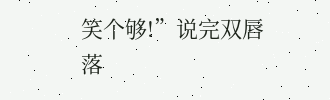笑个够!”说完双唇落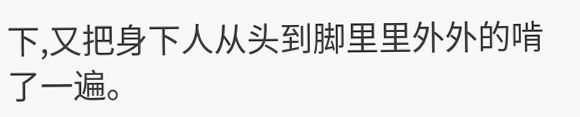下,又把身下人从头到脚里里外外的啃了一遍。